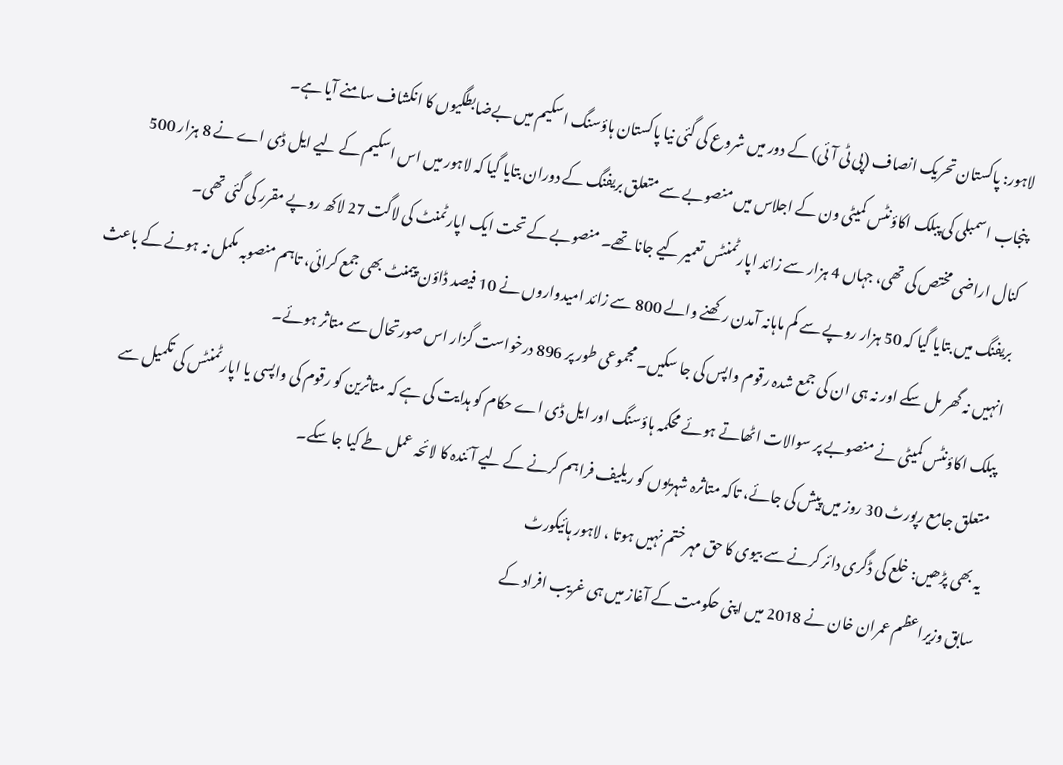لاہور: پاکستان تحریک انصاف (پی ٹی آئی) کے دور میں شروع کی گئی نیا پاکستان ہاؤسنگ اسکیم میں بےضابطگیوں کا انکشاف سامنے آیا ہے۔
پنجاب اسمبلی کی پبلک اکاؤنٹس کمیٹی ون کے اجلاس میں منصوبے سے متعلق بریفنگ کے دوران بتایا گیا کہ لاہور میں اس اسکیم کے لیے ایل ڈی اے نے 8 ہزار 500 کنال اراضی مختص کی تھی، جہاں 4 ہزار سے زائد اپارٹمنٹس تعمیر کیے جانا تھے۔ منصوبے کے تحت ایک اپارٹمنٹ کی لاگت 27 لاکھ روپے مقرر کی گئی تھی۔
بریفنگ میں بتایا گیا کہ 50 ہزار روپے سے کم ماہانہ آمدن رکھنے والے 800 سے زائد امیدواروں نے 10 فیصد ڈاؤن پیمنٹ بھی جمع کرائی، تاہم منصوبہ مکمل نہ ہونے کے باعث انہیں نہ گھر مل سکے اور نہ ہی ان کی جمع شدہ رقوم واپس کی جا سکیں۔ مجموعی طور پر 896 درخواست گزار اس صورتحال سے متاثر ہوئے۔
پبلک اکاؤنٹس کمیٹی نے منصوبے پر سوالات اٹھاتے ہوئے محکمہ ہاؤسنگ اور ایل ڈی اے حکام کو ہدایت کی ہے کہ متاثرین کو رقوم کی واپسی یا اپارٹمنٹس کی تکمیل سے متعلق جامع رپورٹ 30 روز میں پیش کی جائے، تاکہ متاثرہ شہریوں کو ریلیف فراہم کرنے کے لیے آئندہ کا لائحہ عمل طے کیا جا سکے۔
یہ بھی پڑھیں: خلع کی ڈگری دائر کرنے سے بیوی کا حق مہر ختم نہیں ہوتا ، لاہور ہائیکورٹ
سابق وزیراعظم عمران خان نے 2018 میں اپنی حکومت کے آغاز میں ہی غریب افراد کے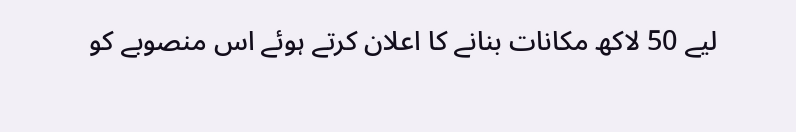لیے 50 لاکھ مکانات بنانے کا اعلان کرتے ہوئے اس منصوبے کو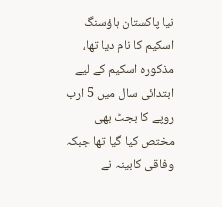نیا پاکستان ہاؤسنگ اسکیم کا نام دیا تھا، مذکورہ اسکیم کے لیے ابتدائی سال میں 5 ارب روپے کا بجٹ بھی مختص کیا گیا تھا جبکہ وفاقی کابینہ نے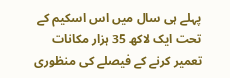پہلے ہی سال میں اس اسکیم کے تحت ایک لاکھ 35 ہزار مکانات تعمیر کرنے کے فیصلے کی منظوری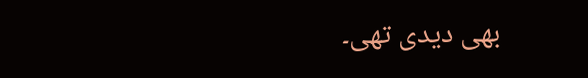بھی دیدی تھی۔